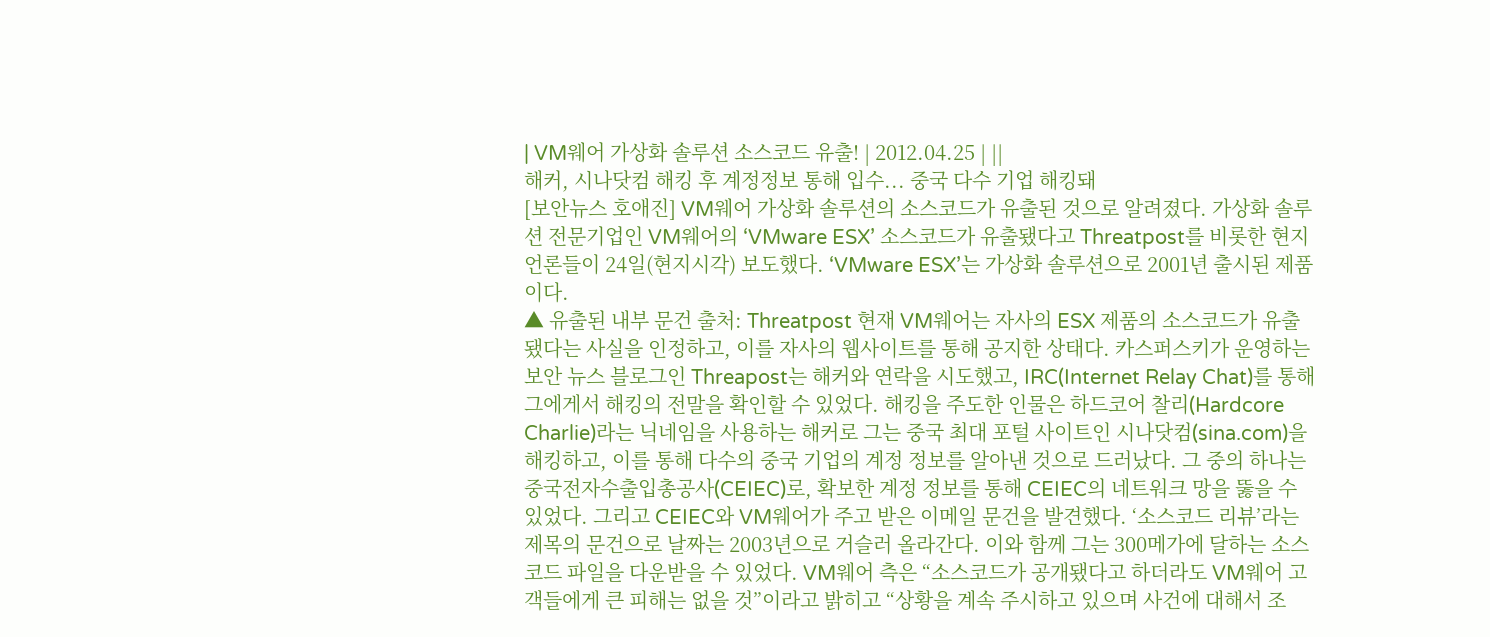| VM웨어 가상화 솔루션 소스코드 유출! | 2012.04.25 | ||
해커, 시나닷컴 해킹 후 계정정보 통해 입수... 중국 다수 기업 해킹돼
[보안뉴스 호애진] VM웨어 가상화 솔루션의 소스코드가 유출된 것으로 알려졌다. 가상화 솔루션 전문기업인 VM웨어의 ‘VMware ESX’ 소스코드가 유출됐다고 Threatpost를 비롯한 현지 언론들이 24일(현지시각) 보도했다. ‘VMware ESX’는 가상화 솔루션으로 2001년 출시된 제품이다.
▲ 유출된 내부 문건 출처: Threatpost 현재 VM웨어는 자사의 ESX 제품의 소스코드가 유출됐다는 사실을 인정하고, 이를 자사의 웹사이트를 통해 공지한 상태다. 카스퍼스키가 운영하는 보안 뉴스 블로그인 Threapost는 해커와 연락을 시도했고, IRC(Internet Relay Chat)를 통해 그에게서 해킹의 전말을 확인할 수 있었다. 해킹을 주도한 인물은 하드코어 찰리(Hardcore Charlie)라는 닉네임을 사용하는 해커로 그는 중국 최대 포털 사이트인 시나닷컴(sina.com)을 해킹하고, 이를 통해 다수의 중국 기업의 계정 정보를 알아낸 것으로 드러났다. 그 중의 하나는 중국전자수출입총공사(CEIEC)로, 확보한 계정 정보를 통해 CEIEC의 네트워크 망을 뚫을 수 있었다. 그리고 CEIEC와 VM웨어가 주고 받은 이메일 문건을 발견했다. ‘소스코드 리뷰’라는 제목의 문건으로 날짜는 2003년으로 거슬러 올라간다. 이와 함께 그는 300메가에 달하는 소스코드 파일을 다운받을 수 있었다. VM웨어 측은 “소스코드가 공개됐다고 하더라도 VM웨어 고객들에게 큰 피해는 없을 것”이라고 밝히고 “상황을 계속 주시하고 있으며 사건에 대해서 조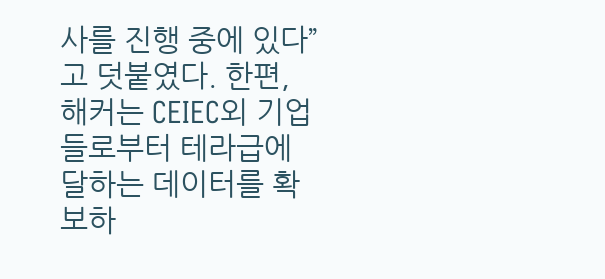사를 진행 중에 있다”고 덧붙였다. 한편, 해커는 CEIEC외 기업들로부터 테라급에 달하는 데이터를 확보하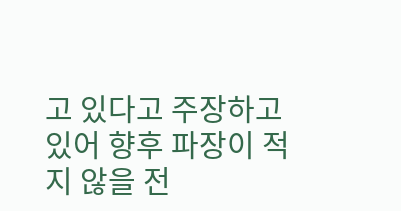고 있다고 주장하고 있어 향후 파장이 적지 않을 전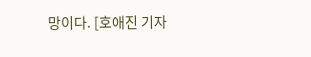망이다. [호애진 기자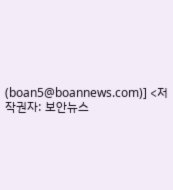(boan5@boannews.com)] <저작권자: 보안뉴스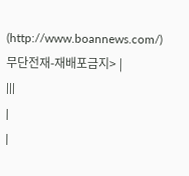(http://www.boannews.com/) 무단전재-재배포금지> |
|||
|
|